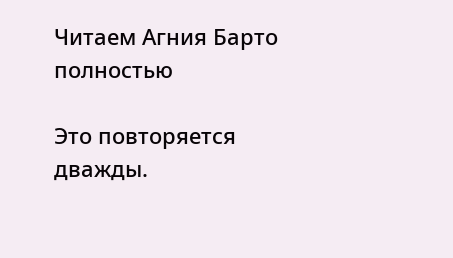Читаем Агния Барто полностью

Это повторяется дважды.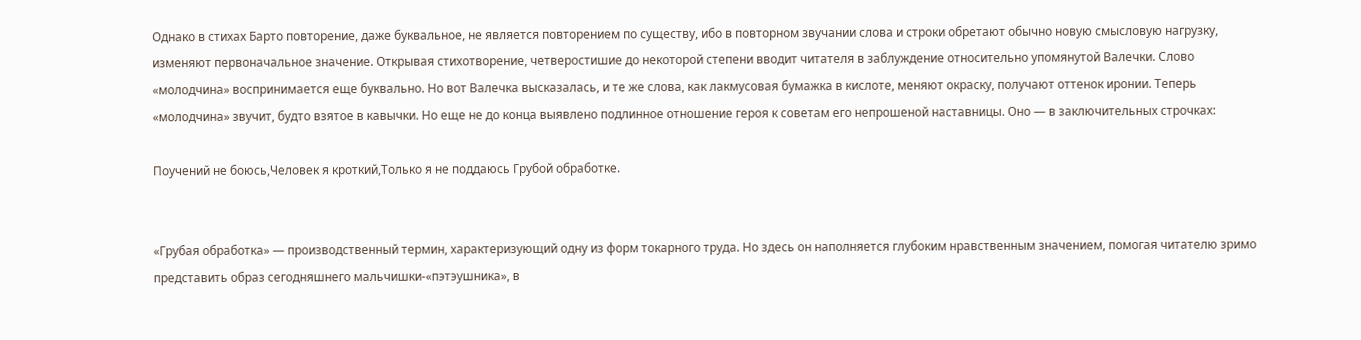Однако в стихах Барто повторение, даже буквальное, не является повторением по существу, ибо в повторном звучании слова и строки обретают обычно новую смысловую нагрузку, изменяют первоначальное значение. Открывая стихотворение, четверостишие до некоторой степени вводит читателя в заблуждение относительно упомянутой Валечки. Слово «молодчина» воспринимается еще буквально. Но вот Валечка высказалась, и те же слова, как лакмусовая бумажка в кислоте, меняют окраску, получают оттенок иронии. Теперь «молодчина» звучит, будто взятое в кавычки. Но еще не до конца выявлено подлинное отношение героя к советам его непрошеной наставницы. Оно — в заключительных строчках:

Поучений не боюсь,Человек я кроткий,Только я не поддаюсь Грубой обработке.


«Грубая обработка» — производственный термин, характеризующий одну из форм токарного труда. Но здесь он наполняется глубоким нравственным значением, помогая читателю зримо представить образ сегодняшнего мальчишки-«пэтэушника», в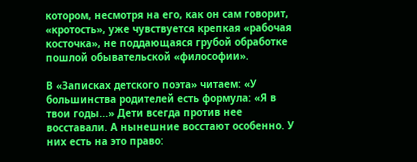котором, несмотря на его, как он сам говорит, «кротость», уже чувствуется крепкая «рабочая косточка», не поддающаяся грубой обработке пошлой обывательской «философии».

В «Записках детского поэта» читаем: «У большинства родителей есть формула: «Я в твои годы...» Дети всегда против нее восставали. А нынешние восстают особенно. У них есть на это право: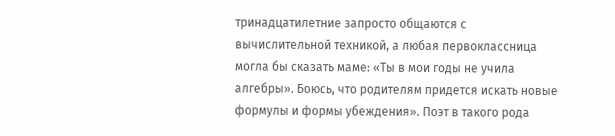тринадцатилетние запросто общаются с вычислительной техникой, а любая первоклассница могла бы сказать маме: «Ты в мои годы не учила алгебры». Боюсь, что родителям придется искать новые формулы и формы убеждения». Поэт в такого рода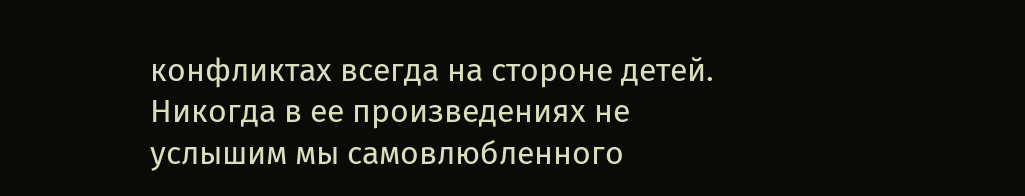конфликтах всегда на стороне детей. Никогда в ее произведениях не услышим мы самовлюбленного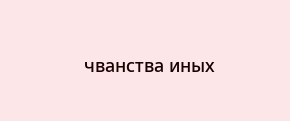чванства иных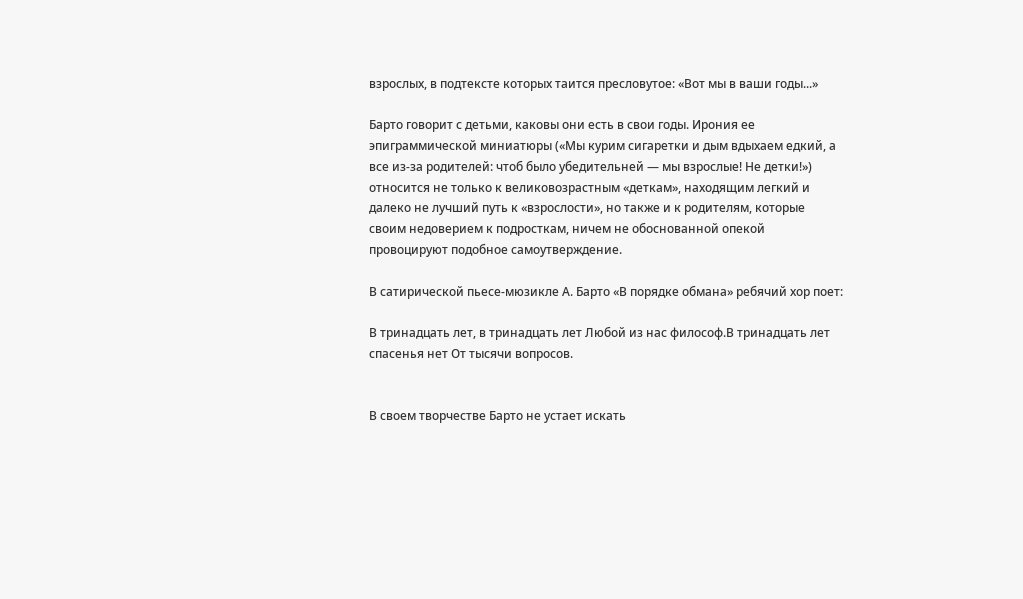взрослых, в подтексте которых таится пресловутое: «Вот мы в ваши годы...»

Барто говорит с детьми, каковы они есть в свои годы. Ирония ее эпиграммической миниатюры («Мы курим сигаретки и дым вдыхаем едкий, а все из-за родителей: чтоб было убедительней — мы взрослые! Не детки!») относится не только к великовозрастным «деткам», находящим легкий и далеко не лучший путь к «взрослости», но также и к родителям, которые своим недоверием к подросткам, ничем не обоснованной опекой провоцируют подобное самоутверждение.

В сатирической пьесе-мюзикле А. Барто «В порядке обмана» ребячий хор поет:

В тринадцать лет, в тринадцать лет Любой из нас философ.В тринадцать лет спасенья нет От тысячи вопросов.


В своем творчестве Барто не устает искать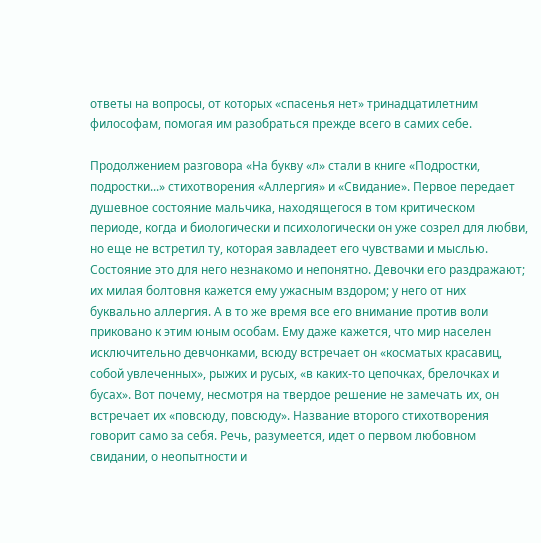ответы на вопросы, от которых «спасенья нет» тринадцатилетним философам, помогая им разобраться прежде всего в самих себе.

Продолжением разговора «На букву «л» стали в книге «Подростки, подростки...» стихотворения «Аллергия» и «Свидание». Первое передает душевное состояние мальчика, находящегося в том критическом периоде, когда и биологически и психологически он уже созрел для любви, но еще не встретил ту, которая завладеет его чувствами и мыслью. Состояние это для него незнакомо и непонятно. Девочки его раздражают; их милая болтовня кажется ему ужасным вздором; у него от них буквально аллергия. А в то же время все его внимание против воли приковано к этим юным особам. Ему даже кажется, что мир населен исключительно девчонками, всюду встречает он «косматых красавиц, собой увлеченных», рыжих и русых, «в каких-то цепочках, брелочках и бусах». Вот почему, несмотря на твердое решение не замечать их, он встречает их «повсюду, повсюду». Название второго стихотворения говорит само за себя. Речь, разумеется, идет о первом любовном свидании, о неопытности и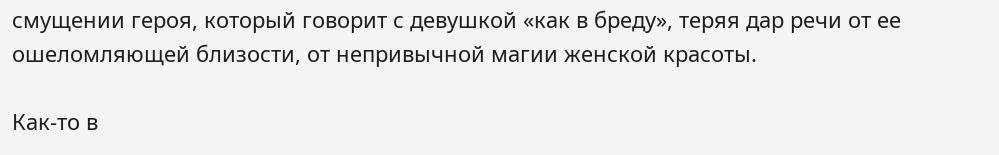смущении героя, который говорит с девушкой «как в бреду», теряя дар речи от ее ошеломляющей близости, от непривычной магии женской красоты.

Как-то в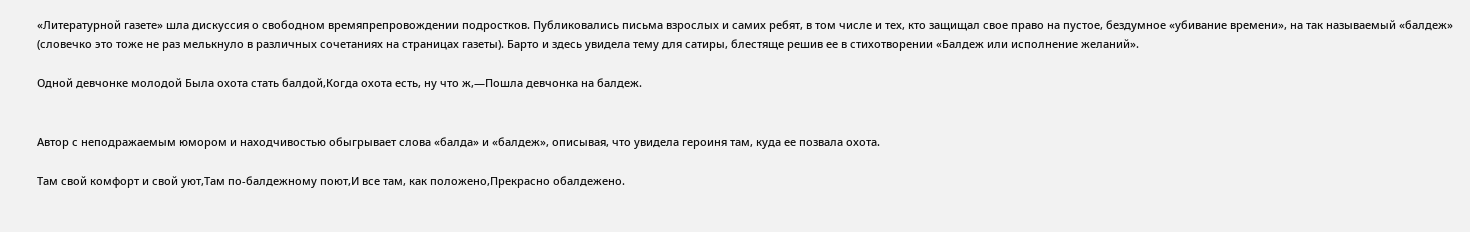«Литературной газете» шла дискуссия о свободном времяпрепровождении подростков. Публиковались письма взрослых и самих ребят, в том числе и тех, кто защищал свое право на пустое, бездумное «убивание времени», на так называемый «балдеж» (словечко это тоже не раз мелькнуло в различных сочетаниях на страницах газеты). Барто и здесь увидела тему для сатиры, блестяще решив ее в стихотворении «Балдеж или исполнение желаний».

Одной девчонке молодой Была охота стать балдой,Когда охота есть, ну что ж,—Пошла девчонка на балдеж.


Автор с неподражаемым юмором и находчивостью обыгрывает слова «балда» и «балдеж», описывая, что увидела героиня там, куда ее позвала охота.

Там свой комфорт и свой уют,Там по-балдежному поют,И все там, как положено,Прекрасно обалдежено.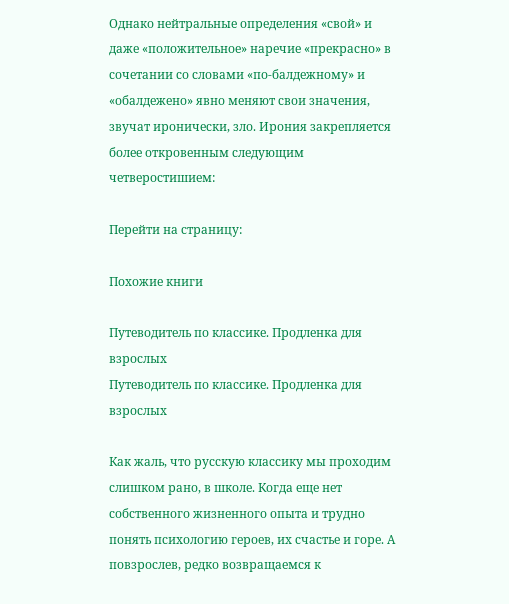Однако нейтральные определения «свой» и даже «положительное» наречие «прекрасно» в сочетании со словами «по-балдежному» и «обалдежено» явно меняют свои значения, звучат иронически, зло. Ирония закрепляется более откровенным следующим четверостишием:

Перейти на страницу:

Похожие книги

Путеводитель по классике. Продленка для взрослых
Путеводитель по классике. Продленка для взрослых

Как жаль, что русскую классику мы проходим слишком рано, в школе. Когда еще нет собственного жизненного опыта и трудно понять психологию героев, их счастье и горе. А повзрослев, редко возвращаемся к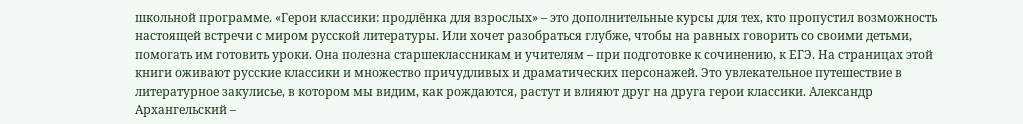школьной программе. «Герои классики: продлёнка для взрослых» – это дополнительные курсы для тех, кто пропустил возможность настоящей встречи с миром русской литературы. Или хочет разобраться глубже, чтобы на равных говорить со своими детьми, помогать им готовить уроки. Она полезна старшеклассникам и учителям – при подготовке к сочинению, к ЕГЭ. На страницах этой книги оживают русские классики и множество причудливых и драматических персонажей. Это увлекательное путешествие в литературное закулисье, в котором мы видим, как рождаются, растут и влияют друг на друга герои классики. Александр Архангельский –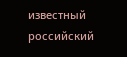известный российский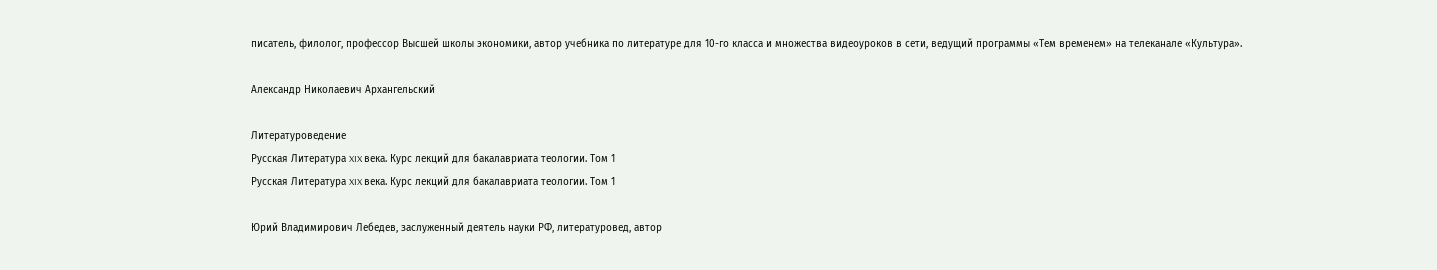писатель, филолог, профессор Высшей школы экономики, автор учебника по литературе для 10-го класса и множества видеоуроков в сети, ведущий программы «Тем временем» на телеканале «Культура».

Александр Николаевич Архангельский

Литературоведение
Русская Литература XIX века. Курс лекций для бакалавриата теологии. Том 1
Русская Литература XIX века. Курс лекций для бакалавриата теологии. Том 1

Юрий Владимирович Лебедев, заслуженный деятель науки РФ, литературовед, автор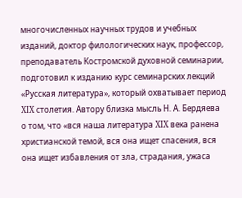многочисленных научных трудов и учебных изданий, доктор филологических наук, профессор, преподаватель Костромской духовной семинарии, подготовил к изданию курс семинарских лекций «Русская литература», который охватывает период XIX столетия. Автору близка мысль Н. А. Бердяева о том, что «вся наша литература XIX века ранена христианской темой, вся она ищет спасения, вся она ищет избавления от зла, страдания, ужаса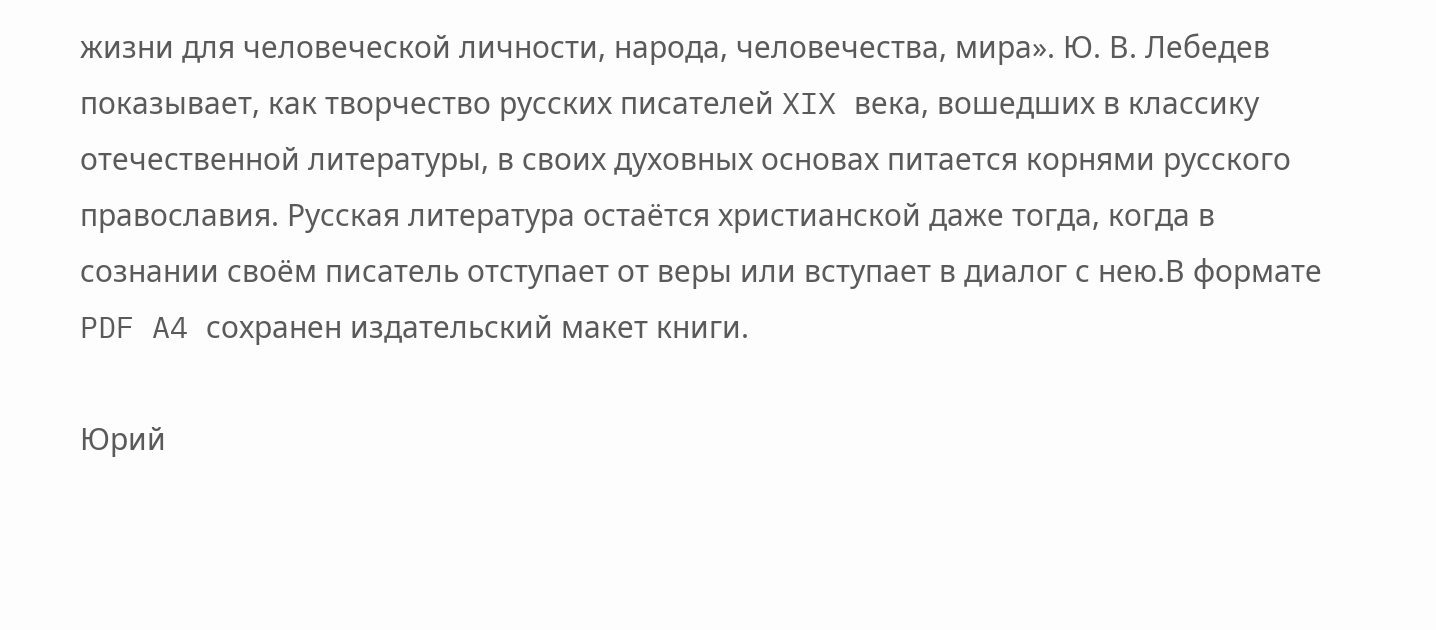жизни для человеческой личности, народа, человечества, мира». Ю. В. Лебедев показывает, как творчество русских писателей XIX века, вошедших в классику отечественной литературы, в своих духовных основах питается корнями русского православия. Русская литература остаётся христианской даже тогда, когда в сознании своём писатель отступает от веры или вступает в диалог с нею.В формате PDF A4 сохранен издательский макет книги.

Юрий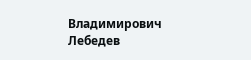Владимирович Лебедев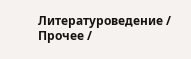Литературоведение / Прочее /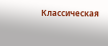Классическая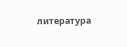литература